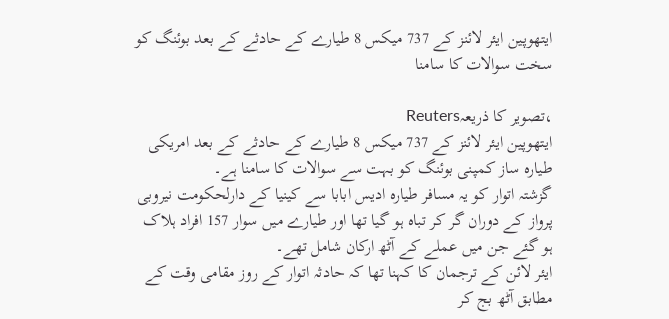ایتھوپین ایئر لائنز کے 737 میکس 8 طیارے کے حادثے کے بعد بوئنگ کو سخت سوالات کا سامنا

،تصویر کا ذریعہReuters
ایتھوپین ایئر لائنز کے 737 میکس 8 طیارے کے حادثے کے بعد امریکی طیارہ ساز کمپنی بوئنگ کو بہت سے سوالات کا سامنا ہے۔
گزشتہ اتوار کو یہ مسافر طیارہ ادیس ابابا سے کینیا کے دارلحکومت نیروبی پرواز کے دوران گر کر تباہ ہو گیا تھا اور طیارے میں سوار 157 افراد ہلاک ہو گئے جن میں عملے کے آٹھ ارکان شامل تھے۔
ایئر لائن کے ترجمان کا کہنا تھا کہ حادثہ اتوار کے روز مقامی وقت کے مطابق آٹھ بج کر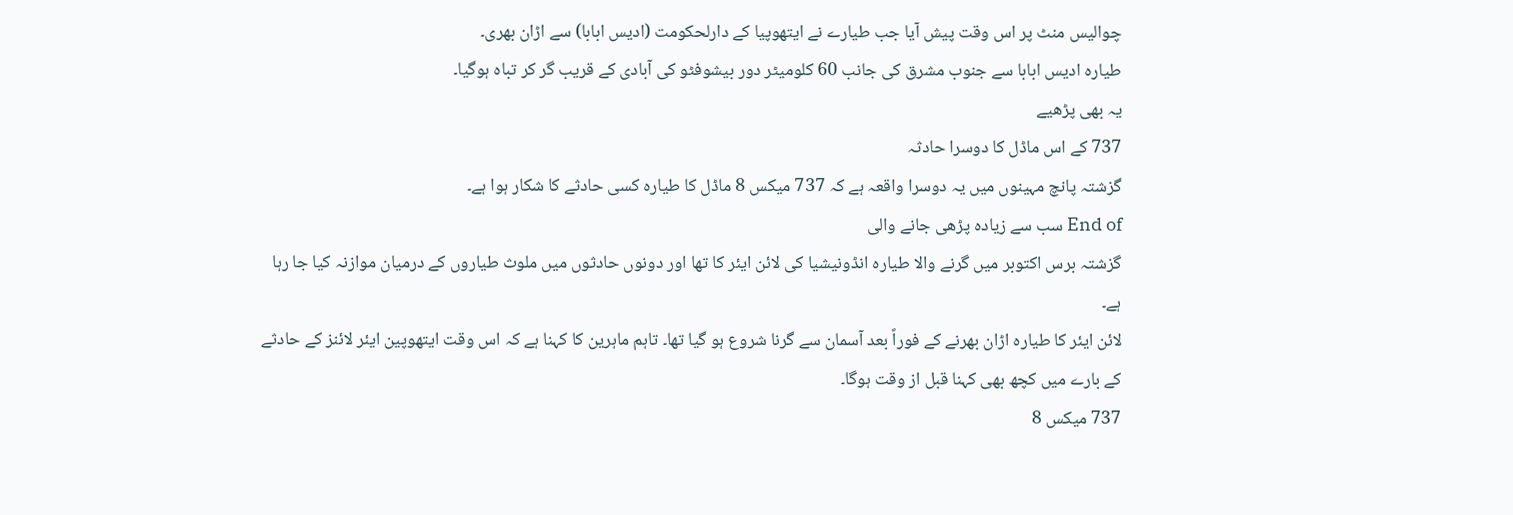چوالیس منٹ پر اس وقت پیش آیا جب طیارے نے ایتھوپیا کے دارلحکومت (ادیس ابابا) سے اڑان بھری۔
طیارہ ادیس ابابا سے جنوب مشرق کی جانب 60 کلومیٹر دور بیشوفٹو کی آبادی کے قریب گر کر تباہ ہوگیا۔
یہ بھی پڑھیے
737 کے اس ماڈل کا دوسرا حادثہ
گزشتہ پانچ مہینوں میں یہ دوسرا واقعہ ہے کہ 737 میکس 8 ماڈل کا طیارہ کسی حادثے کا شکار ہوا ہے۔
End of سب سے زیادہ پڑھی جانے والی
گزشتہ برس اکتوبر میں گرنے والا طیارہ انڈونیشیا کی لائن ایئر کا تھا اور دونوں حادثوں میں ملوث طیاروں کے درمیان موازنہ کیا جا رہا ہے۔
لائن ایئر کا طیارہ اڑان بھرنے کے فوراً بعد آسمان سے گرنا شروع ہو گیا تھا۔ تاہم ماہرین کا کہنا ہے کہ اس وقت ایتھوپین ایئر لائنز کے حادثے کے بارے میں کچھ بھی کہنا قبل از وقت ہوگا۔
737 میکس 8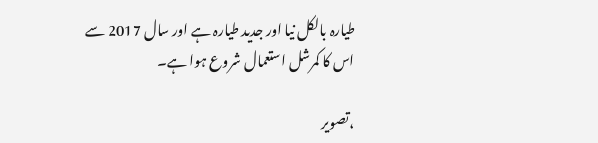طیارہ بالکل نیا اور جدید طیارہ ہے اور سال 2017 سے اس کا کمرشل استعمال شروع ہوا ہے۔

،تصویر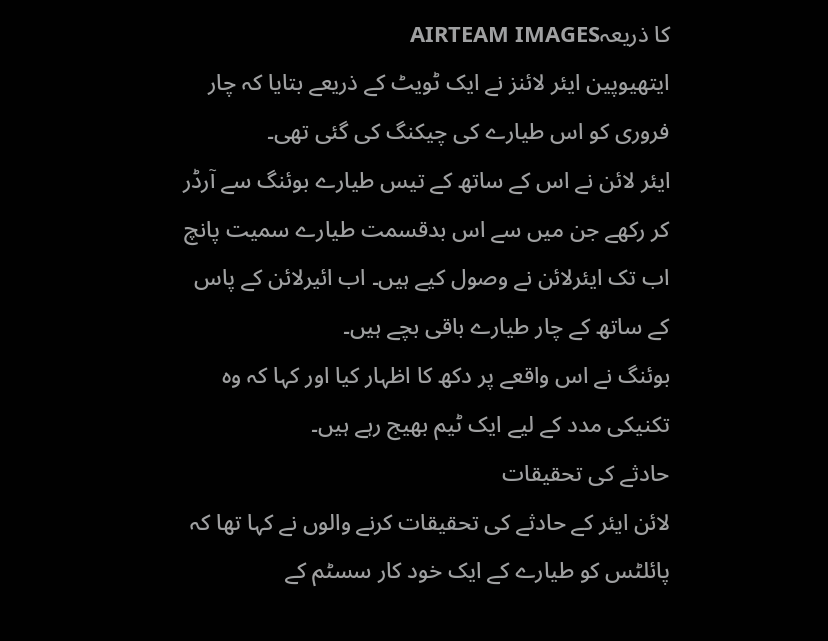کا ذریعہAIRTEAM IMAGES
ایتھیوپین ایئر لائنز نے ایک ٹویٹ کے ذریعے بتایا کہ چار فروری کو اس طیارے کی چیکنگ کی گئی تھی۔
ایئر لائن نے اس کے ساتھ کے تیس طیارے بوئنگ سے آرڈر کر رکھے جن میں سے اس بدقسمت طیارے سمیت پانچ اب تک ایئرلائن نے وصول کیے ہیں۔ اب ائیرلائن کے پاس کے ساتھ کے چار طیارے باقی بچے ہیں۔
بوئنگ نے اس واقعے پر دکھ کا اظہار کیا اور کہا کہ وہ تکنیکی مدد کے لیے ایک ٹیم بھیج رہے ہیں۔
حادثے کی تحقیقات
لائن ایئر کے حادثے کی تحقیقات کرنے والوں نے کہا تھا کہ پائلٹس کو طیارے کے ایک خود کار سسٹم کے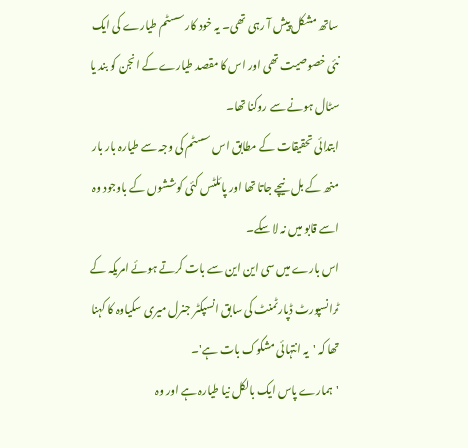ساتھ مشکل پیش آ رہی تھی۔ یہ خود کار سسٹم طیارے کی ایک نئی خصوصیت تھی اور اس کا مقصد طیارے کے انجن کو بند یا سٹال ہونے سے روکنا تھا۔
ابتدائی تحقیقات کے مطابق اس سسٹم کی وجہ سے طیارہ بار بار منھ کے بل نیچے جاتا تھا اور پائلٹس کئی کوششوں کے باوجود وہ اسے قابو میں نہ لا سکے۔
اس بارے میں سی این این سے بات کرتے ہوئے امریکہ کے ٹرانسپورٹ ڈپارٹمنٹ کی سابق انسپکٹر جنرل میری سکیاوہ کا کہنا تھا کہ 'یہ انتہائی مشکوک بات ہے'۔
'ہمارے پاس ایک بالکل نیا طیارہ ہے اور وہ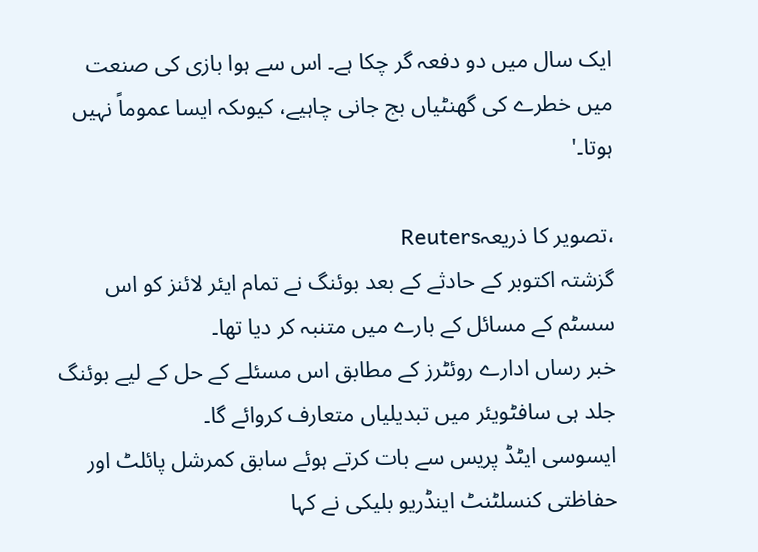ایک سال میں دو دفعہ گر چکا ہے۔ اس سے ہوا بازی کی صنعت میں خطرے کی گھنٹیاں بج جانی چاہیے، کیوںکہ ایسا عموماً نہیں ہوتا۔'

،تصویر کا ذریعہReuters
گزشتہ اکتوبر کے حادثے کے بعد بوئنگ نے تمام ایئر لائنز کو اس سسٹم کے مسائل کے بارے میں متنبہ کر دیا تھا۔
خبر رساں ادارے روئٹرز کے مطابق اس مسئلے کے حل کے لیے بوئنگ جلد ہی سافٹویئر میں تبدیلیاں متعارف کروائے گا۔
ایسوسی ایٹڈ پریس سے بات کرتے ہوئے سابق کمرشل پائلٹ اور حفاظتی کنسلٹنٹ اینڈریو بلیکی نے کہا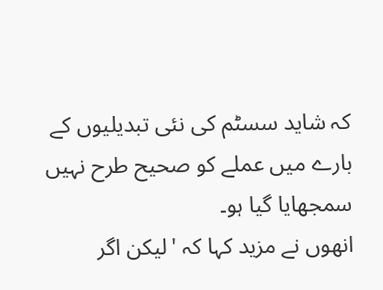کہ شاید سسٹم کی نئی تبدیلیوں کے بارے میں عملے کو صحیح طرح نہیں سمجھایا گیا ہو۔
انھوں نے مزید کہا کہ 'لیکن اگر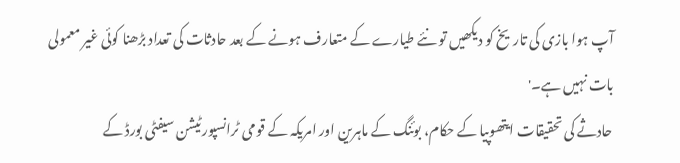آپ ہوا بازی کی تاریخ کو دیکھیں تو نئے طیارے کے متعارف ہونے کے بعد حادثات کی تعداد بڑھنا کوئی غیر معمولی بات نہیں ہے۔'
حادثے کی تحقیقات ایتھوپیا کے حکام، بوئنگ کے ماہرین اور امریکہ کے قومی ٹرانسپورٹیشن سیفٹی بورڈ کے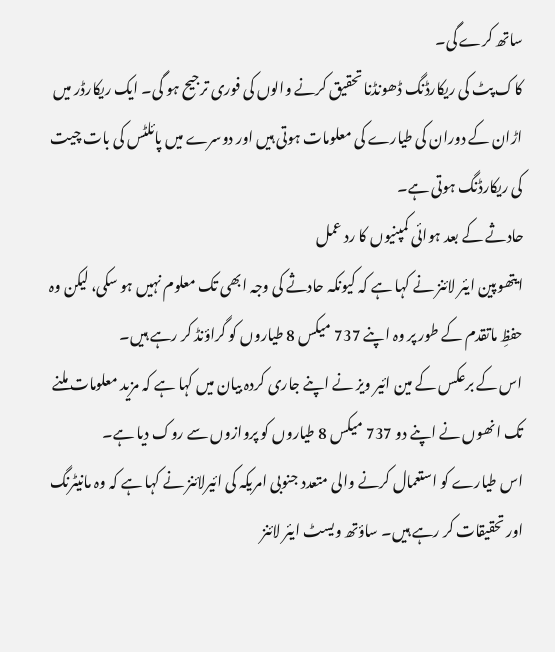ساتھ کرے گی۔
کاک پٹ کی ریکارڈنگ ڈھونڈنا تحقیق کرنے والوں کی فوری ترجیح ہو گی۔ ایک ریکارڈر میں اڑان کے دوران کی طیارے کی معلومات ہوتی ہیں اور دوسرے میں پائلٹس کی بات چیت کی ریکارڈنگ ہوتی ہے۔
حادثے کے بعد ہوائی کمپنیوں کا رد عمل
ایتھوپین ایئر لائنز نے کہا ہے کہ کیونکہ حادثے کی وجہ ابھی تک معلوم نہیں ہو سکی، لیکن وہ حفظِ ماتقدم کے طور پر وہ اپنے 737 میکس 8 طیاروں کو گراؤنڈ کر رہے ہیں۔
اس کے برعکس کے مین ائیر ویز نے اپنے جاری کردہ بیان میں کہا ہے کہ مزید معلومات ملنے تک انھوں نے اپنے دو 737 میکس 8 طیاروں کو پروازوں سے روک دیا ہے۔
اس طیارے کو استعمال کرنے والی متعدد جنوبی امریکہ کی ائیرلائنز نے کہا ہے کہ وہ مانیٹرنگ اور تحقیقات کر رہے ہیں۔ ساؤتھ ویسٹ ایئر لائنز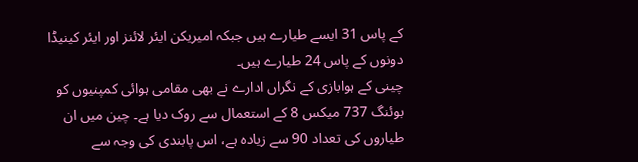کے پاس 31 ایسے طیارے ہیں جبکہ امیریکن ایئر لائنز اور ایئر کینیڈا دونوں کے پاس 24 طیارے ہیں۔
چینی کے ہوابازی کے نگراں ادارے نے بھی مقامی ہوائی کمپنیوں کو بوئنگ 737 میکس 8 کے استعمال سے روک دیا ہے۔ چین میں ان طیاروں کی تعداد 90 سے زیادہ ہے، اس پابندی کی وجہ سے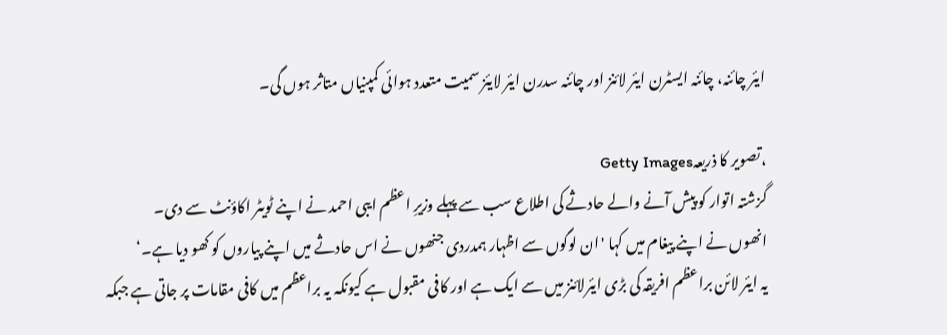ایئر چائنہ، چائنہ ایسٹرن ایئر لائنز اور چائنہ سدرن ایئر لایئز سمیت متعدد ہوائی کمپنیاں متاثر ہوں گی۔

،تصویر کا ذریعہGetty Images
گزشتہ اتوار کو پیش آنے والے حادثے کی اطلاع سب سے پہلے وزیرِ اعظم ایبی احمد نے اپنے ٹویٹر اکاؤنٹ سے دی۔
انھوں نے اپنے پیغام میں کہا 'ان لوگوں سے اظہار ہمدردی جنھوں نے اس حادثے میں اپنے پیاروں کو کھو دیا ہے۔‘
یہ ایئر لائن براعظم افریقہ کی بڑی ایئرلائنز میں سے ایک ہے اور کافی مقبول ہے کیونکہ یہ براعظم میں کافی مقامات پر جاتی ہے جبکہ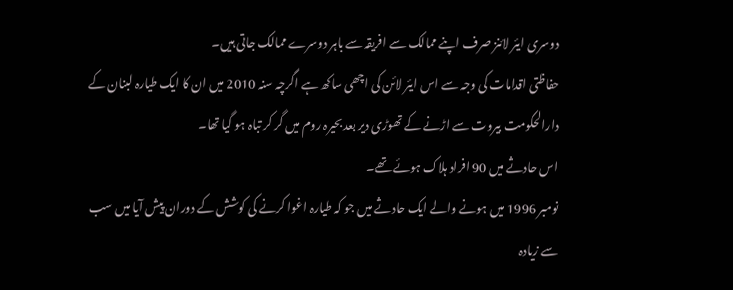دوسری ایئر لائنز صرف اپنے ممالک سے افریقہ سے باہر دوسرے ممالک جاتی ہیں۔
حفاظتی اقدامات کی وجہ سے اس ایئر لائن کی اچھی ساکھ ہے اگرچہ سنہ 2010 میں ان کا ایک طیارہ لبنان کے دارالحکومت بیروت سے اڑنے کے تھوڑی دیر بعد بحیرہ روم میں گر کر تباہ ہو گیا تھا۔
اس حادثے میں 90 افراد ہلاک ہوئے تھے۔
نومبر 1996 میں ہونے والے ایک حادثے میں جو کہ طیارہ اغوا کرنے کی کوشش کے دوران پیش آیا میں سب سے زیادہ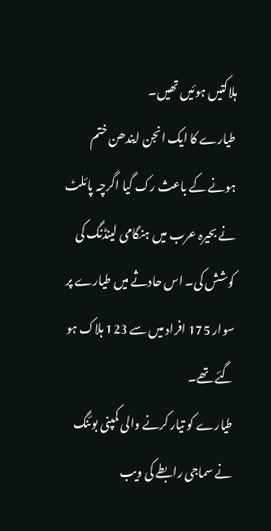ہلاکتیں ہوئیں تھیں۔
طیارے کا ایک انجن ایندھن ختم ہونے کے باعث رک گیا اگرچہ پائلٹ نے بحیرہ عرب میں ہنگامی لینڈنگ کی کوشش کی۔ اس حادثے میں طیارے پر سوار 175 افراد میں سے 123 ہلاک ہو گئے تھے۔
طیارے کو تیار کرنے والی کمپنی بوئنگ نے سماجی رابطے کی ویب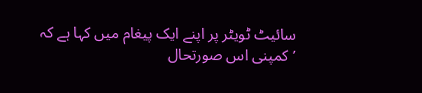سائیٹ ٹویٹر پر اپنے ایک پیغام میں کہا ہے کہ ’کمپنی اس صورتحال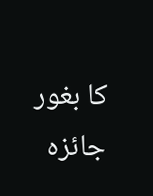کا بغور جائزہ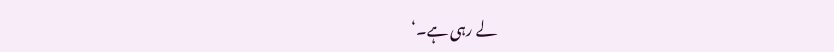لے رہی ہے۔‘